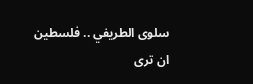سلوى الطريفي .. فلسطين
ان ترى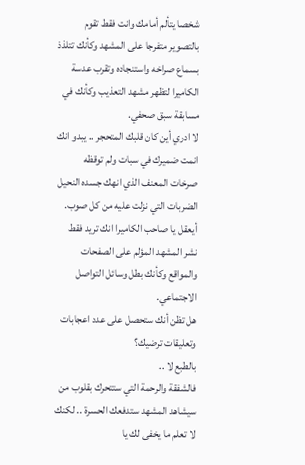شخصا يتألم أمامك وانت فقط تقوم بالتصوير متفرجا على المشهد وكأنك تتلذذ بسماع صراخه واستنجاده وتقرب عدسة الكاميرا لتظهر مشهد التعذيب وكأنك في مسابقة سبق صحفي.
لا ادري أين كان قلبك المتحجر .. يبدو انك انمت ضميرك في سبات ولم توقظه صرخات المعنف الذي انهك جسده النحيل الضربات التي نزلت عليه من كل صوب.
أيعقل يا صاحب الكاميرا انك تريد فقط نشر المشهد المؤلم على الصفحات والمواقع وكأنك بطل وسائل التواصل الاجتماعي.
هل تظن أنك ستحصل على عدد اعجابات وتعليقات ترضيك؟
بالطبع لا ..
فالشفقة والرحمة التي ستتحرك بقلوب من سيشاهد المشهد ستدفعك الحسرة .. لكنك لا تعلم ما يخفى لك يا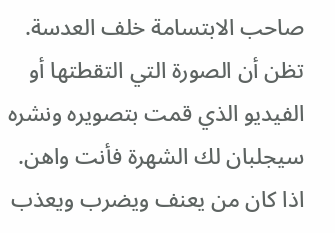صاحب الابتسامة خلف العدسة.
تظن أن الصورة التي التقطتها أو الفيديو الذي قمت بتصويره ونشره سيجلبان لك الشهرة فأنت واهن.
اذا كان من يعنف ويضرب ويعذب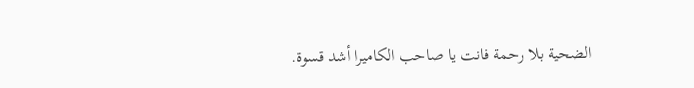الضحية بلا رحمة فانت يا صاحب الكاميرا أشد قسوة.